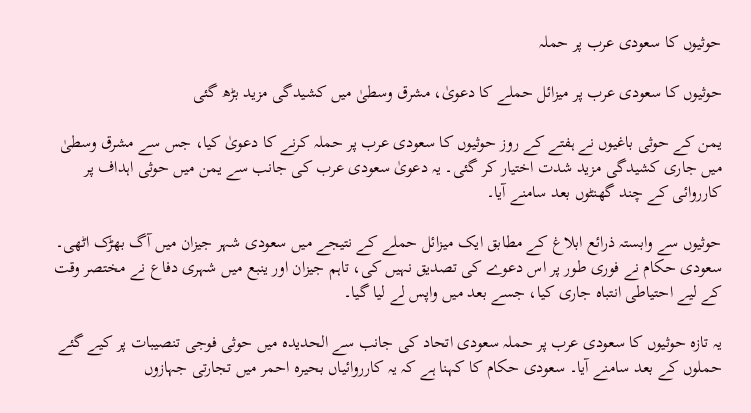حوثیوں کا سعودی عرب پر حملہ

حوثیوں کا سعودی عرب پر میزائل حملے کا دعویٰ، مشرق وسطیٰ میں کشیدگی مزید بڑھ گئی

یمن کے حوثی باغیوں نے ہفتے کے روز حوثیوں کا سعودی عرب پر حملہ کرنے کا دعویٰ کیا، جس سے مشرق وسطیٰ میں جاری کشیدگی مزید شدت اختیار کر گئی۔ یہ دعویٰ سعودی عرب کی جانب سے یمن میں حوثی اہداف پر کارروائی کے چند گھنٹوں بعد سامنے آیا۔

حوثیوں سے وابستہ ذرائع ابلاغ کے مطابق ایک میزائل حملے کے نتیجے میں سعودی شہر جیزان میں آگ بھڑک اٹھی۔ سعودی حکام نے فوری طور پر اس دعوے کی تصدیق نہیں کی، تاہم جیزان اور ینبع میں شہری دفاع نے مختصر وقت کے لیے احتیاطی انتباہ جاری کیا، جسے بعد میں واپس لے لیا گیا۔

یہ تازہ حوثیوں کا سعودی عرب پر حملہ سعودی اتحاد کی جانب سے الحدیدہ میں حوثی فوجی تنصیبات پر کیے گئے حملوں کے بعد سامنے آیا۔ سعودی حکام کا کہنا ہے کہ یہ کارروائیاں بحیرہ احمر میں تجارتی جہازوں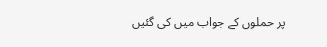پر حملوں کے جواب میں کی گئیں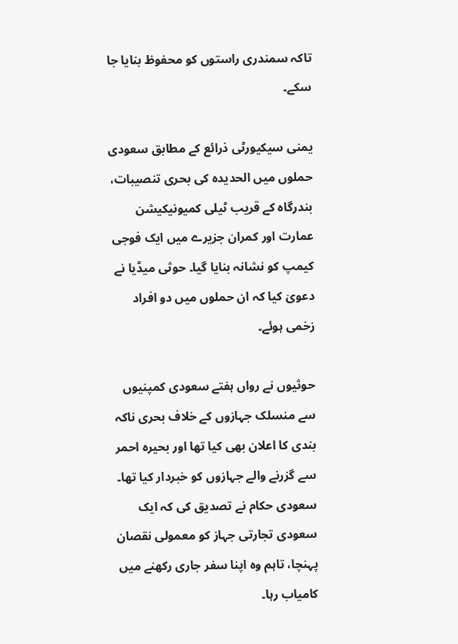تاکہ سمندری راستوں کو محفوظ بنایا جا سکے۔

یمنی سیکیورٹی ذرائع کے مطابق سعودی حملوں میں الحدیدہ کی بحری تنصیبات، بندرگاہ کے قریب ٹیلی کمیونیکیشن عمارت اور کمران جزیرے میں ایک فوجی کیمپ کو نشانہ بنایا گیا۔ حوثی میڈیا نے دعویٰ کیا کہ ان حملوں میں دو افراد زخمی ہوئے۔

حوثیوں نے رواں ہفتے سعودی کمپنیوں سے منسلک جہازوں کے خلاف بحری ناکہ بندی کا اعلان بھی کیا تھا اور بحیرہ احمر سے گزرنے والے جہازوں کو خبردار کیا تھا۔ سعودی حکام نے تصدیق کی کہ ایک سعودی تجارتی جہاز کو معمولی نقصان پہنچا، تاہم وہ اپنا سفر جاری رکھنے میں کامیاب رہا۔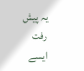یہ پیش رفت ایسے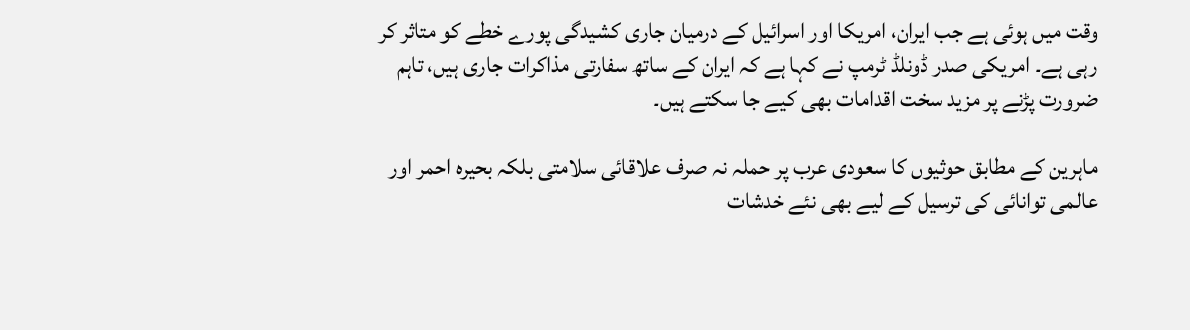وقت میں ہوئی ہے جب ایران، امریکا اور اسرائیل کے درمیان جاری کشیدگی پورے خطے کو متاثر کر رہی ہے۔ امریکی صدر ڈونلڈ ٹرمپ نے کہا ہے کہ ایران کے ساتھ سفارتی مذاکرات جاری ہیں، تاہم ضرورت پڑنے پر مزید سخت اقدامات بھی کیے جا سکتے ہیں۔

ماہرین کے مطابق حوثیوں کا سعودی عرب پر حملہ نہ صرف علاقائی سلامتی بلکہ بحیرہ احمر اور عالمی توانائی کی ترسیل کے لیے بھی نئے خدشات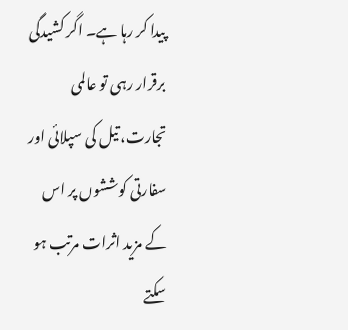پیدا کر رہا ہے۔ اگر کشیدگی برقرار رہی تو عالمی تجارت، تیل کی سپلائی اور سفارتی کوششوں پر اس کے مزید اثرات مرتب ہو سکتے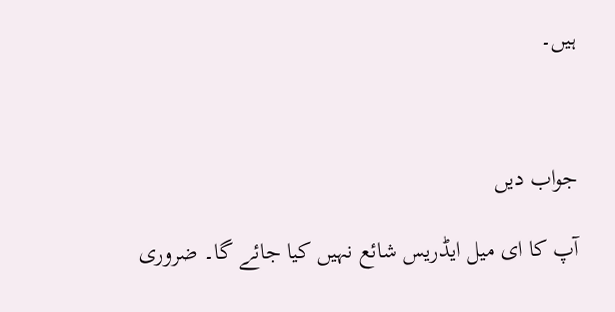ہیں۔



جواب دیں

آپ کا ای میل ایڈریس شائع نہیں کیا جائے گا۔ ضروری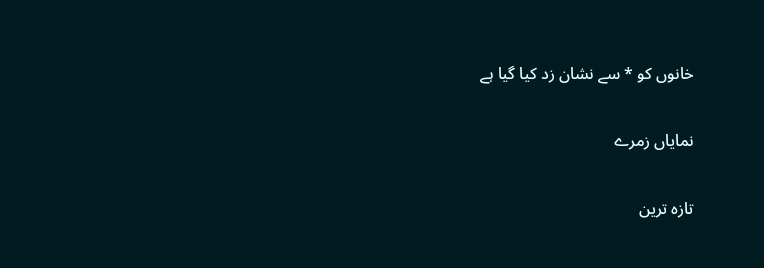خانوں کو * سے نشان زد کیا گیا ہے

نمایاں زمرے

تازہ ترین